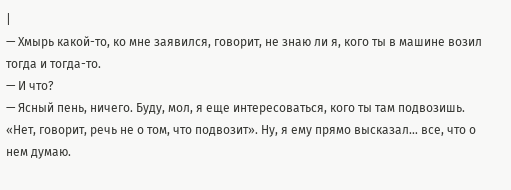|
— Хмырь какой-то, ко мне заявился, говорит, не знаю ли я, кого ты в машине возил тогда и тогда-то.
— И что?
— Ясный пень, ничего. Буду, мол, я еще интересоваться, кого ты там подвозишь. «Нет, говорит, речь не о том, что подвозит». Ну, я ему прямо высказал… все, что о нем думаю.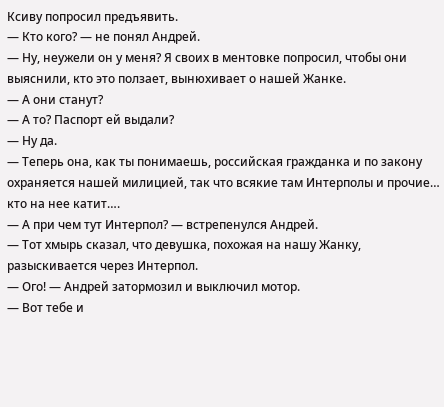Ксиву попросил предъявить.
— Кто кого? — не понял Андрей.
— Ну, неужели он у меня? Я своих в ментовке попросил, чтобы они выяснили, кто это ползает, вынюхивает о нашей Жанке.
— А они станут?
— А то? Паспорт ей выдали?
— Ну да.
— Теперь она, как ты понимаешь, российская гражданка и по закону охраняется нашей милицией, так что всякие там Интерполы и прочие… кто на нее катит….
— А при чем тут Интерпол? — встрепенулся Андрей.
— Тот хмырь сказал, что девушка, похожая на нашу Жанку, разыскивается через Интерпол.
— Ого! — Андрей затормозил и выключил мотор.
— Вот тебе и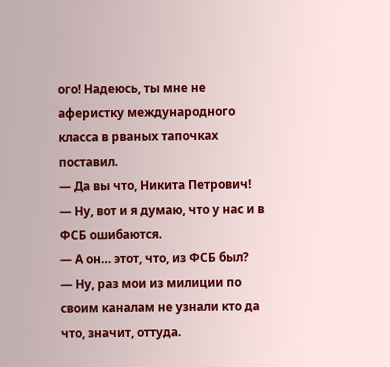ого! Надеюсь, ты мне не аферистку международного класса в рваных тапочках поставил.
— Да вы что, Никита Петрович!
— Ну, вот и я думаю, что у нас и в ФСБ ошибаются.
— А он… этот, что, из ФСБ был?
— Ну, раз мои из милиции по своим каналам не узнали кто да что, значит, оттуда.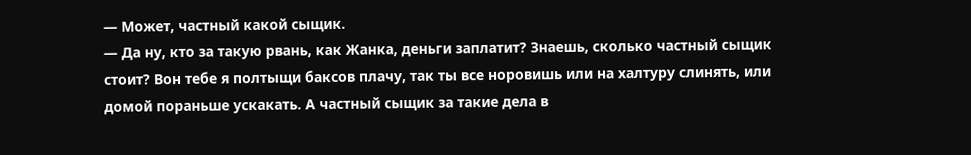— Может, частный какой сыщик.
— Да ну, кто за такую рвань, как Жанка, деньги заплатит? Знаешь, сколько частный сыщик стоит? Вон тебе я полтыщи баксов плачу, так ты все норовишь или на халтуру слинять, или домой пораньше ускакать. А частный сыщик за такие дела в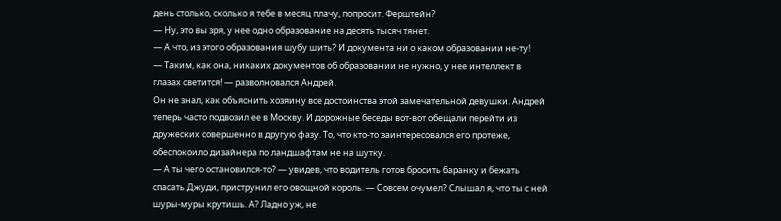день столько, сколько я тебе в месяц плачу, попросит. Ферштейн?
— Ну, это вы зря, у нее одно образование на десять тысяч тянет.
— А что, из этого образования шубу шить? И документа ни о каком образовании не-ту!
— Таким, как она, никаких документов об образовании не нужно, у нее интеллект в глазах светится! — разволновался Андрей.
Он не знал, как объяснить хозяину все достоинства этой замечательной девушки. Андрей теперь часто подвозил ее в Москву. И дорожные беседы вот-вот обещали перейти из дружеских совершенно в другую фазу. То, что кто-то заинтересовался его протеже, обеспокоило дизайнера по ландшафтам не на шутку.
— А ты чего остановился-то? — увидев, что водитель готов бросить баранку и бежать спасать Джуди, приструнил его овощной король. — Совсем очумел? Слышал я, что ты с ней шуры-муры крутишь. А? Ладно уж, не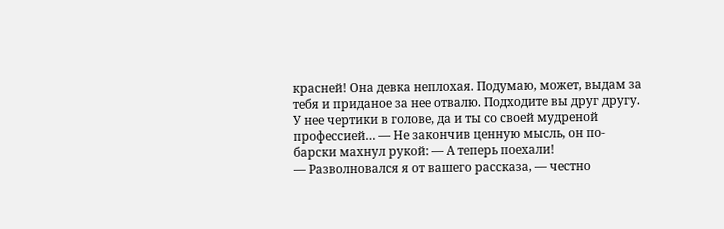красней! Она девка неплохая. Подумаю, может, выдам за тебя и приданое за нее отвалю. Подходите вы друг другу. У нее чертики в голове, да и ты со своей мудреной профессией… — Не закончив ценную мысль, он по-барски махнул рукой: — А теперь поехали!
— Разволновался я от вашего рассказа, — честно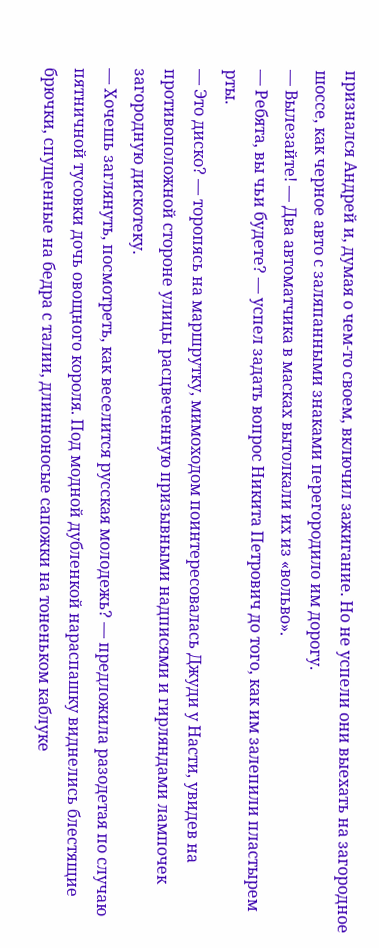признался Андрей и, думая о чем-то своем, включил зажигание. Но не успели они выехать на загородное шоссе, как черное авто с заляпанными знаками перегородило им дорогу.
— Вылезайте! — Два автоматчика в масках вытолкали их из «вольво».
— Ребята, вы чьи будете? — успел задать вопрос Никита Петрович до того, как им залепили пластырем рты.
— Это диско? — торопясь на маршрутку, мимоходом поинтересовалась Джуди у Насти, увидев на противоположной стороне улицы расцвеченную призывными надписями и гирляндами лампочек загородную дискотеку.
— Хочешь заглянуть, посмотреть, как веселится русская молодежь? — предложила разодетая по случаю пятничной тусовки дочь овощного короля. Под модной дубленкой нараспашку виднелись блестящие брючки, спущенные на бедра с талии, длинноносые сапожки на тоненьком каблуке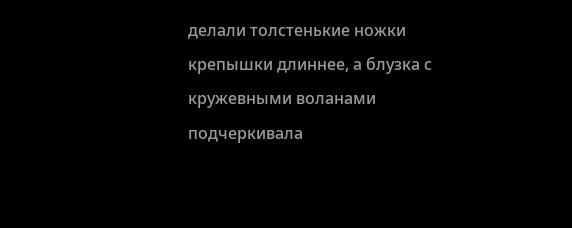делали толстенькие ножки крепышки длиннее, а блузка с кружевными воланами подчеркивала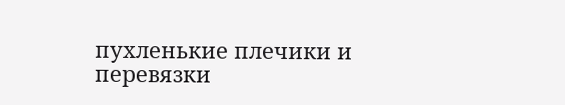пухленькие плечики и перевязки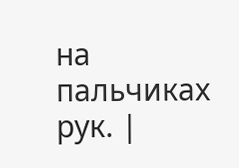на пальчиках рук. |